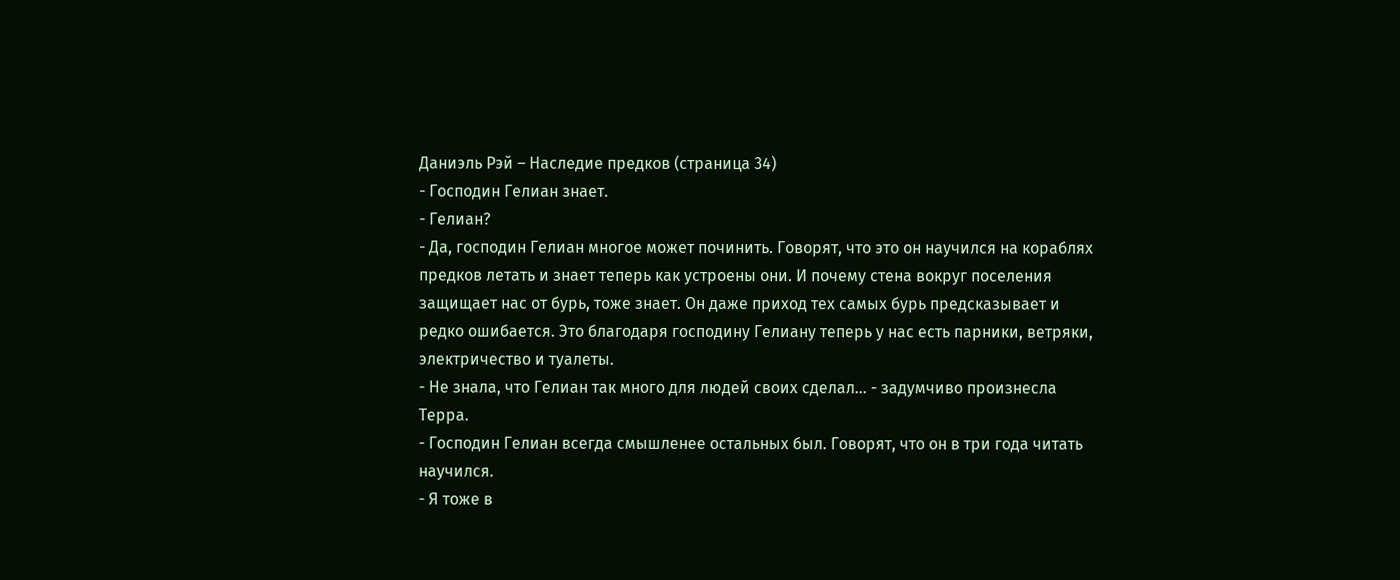Даниэль Рэй – Наследие предков (страница 34)
- Господин Гелиан знает.
- Гелиан?
- Да, господин Гелиан многое может починить. Говорят, что это он научился на кораблях предков летать и знает теперь как устроены они. И почему стена вокруг поселения защищает нас от бурь, тоже знает. Он даже приход тех самых бурь предсказывает и редко ошибается. Это благодаря господину Гелиану теперь у нас есть парники, ветряки, электричество и туалеты.
- Не знала, что Гелиан так много для людей своих сделал… - задумчиво произнесла Терра.
- Господин Гелиан всегда смышленее остальных был. Говорят, что он в три года читать научился.
- Я тоже в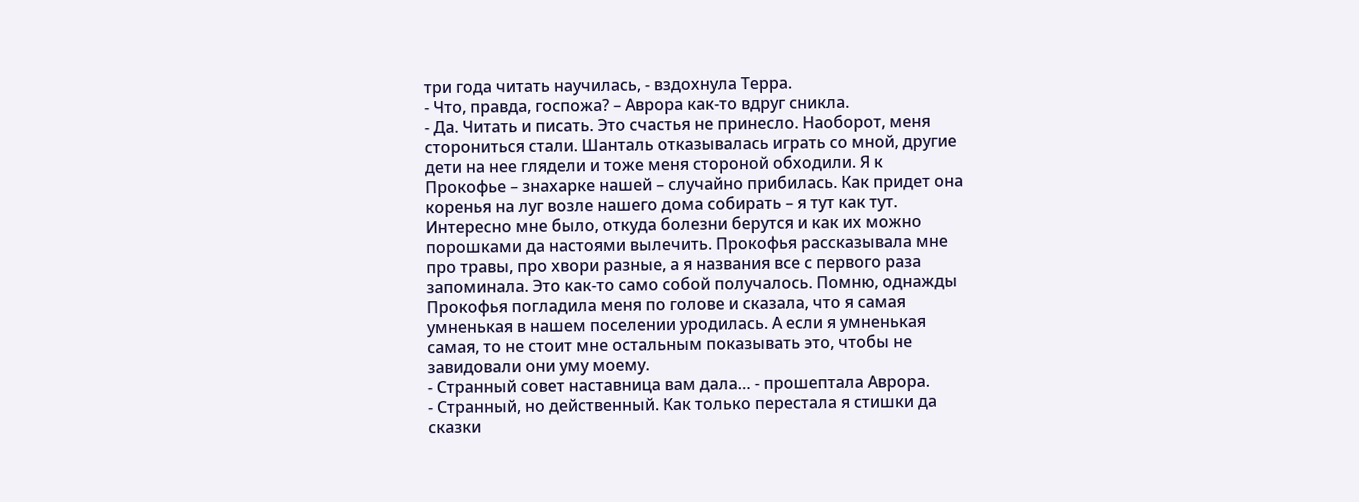три года читать научилась, - вздохнула Терра.
- Что, правда, госпожа? – Аврора как-то вдруг сникла.
- Да. Читать и писать. Это счастья не принесло. Наоборот, меня сторониться стали. Шанталь отказывалась играть со мной, другие дети на нее глядели и тоже меня стороной обходили. Я к Прокофье – знахарке нашей – случайно прибилась. Как придет она коренья на луг возле нашего дома собирать – я тут как тут. Интересно мне было, откуда болезни берутся и как их можно порошками да настоями вылечить. Прокофья рассказывала мне про травы, про хвори разные, а я названия все с первого раза запоминала. Это как-то само собой получалось. Помню, однажды Прокофья погладила меня по голове и сказала, что я самая умненькая в нашем поселении уродилась. А если я умненькая самая, то не стоит мне остальным показывать это, чтобы не завидовали они уму моему.
- Странный совет наставница вам дала… - прошептала Аврора.
- Странный, но действенный. Как только перестала я стишки да сказки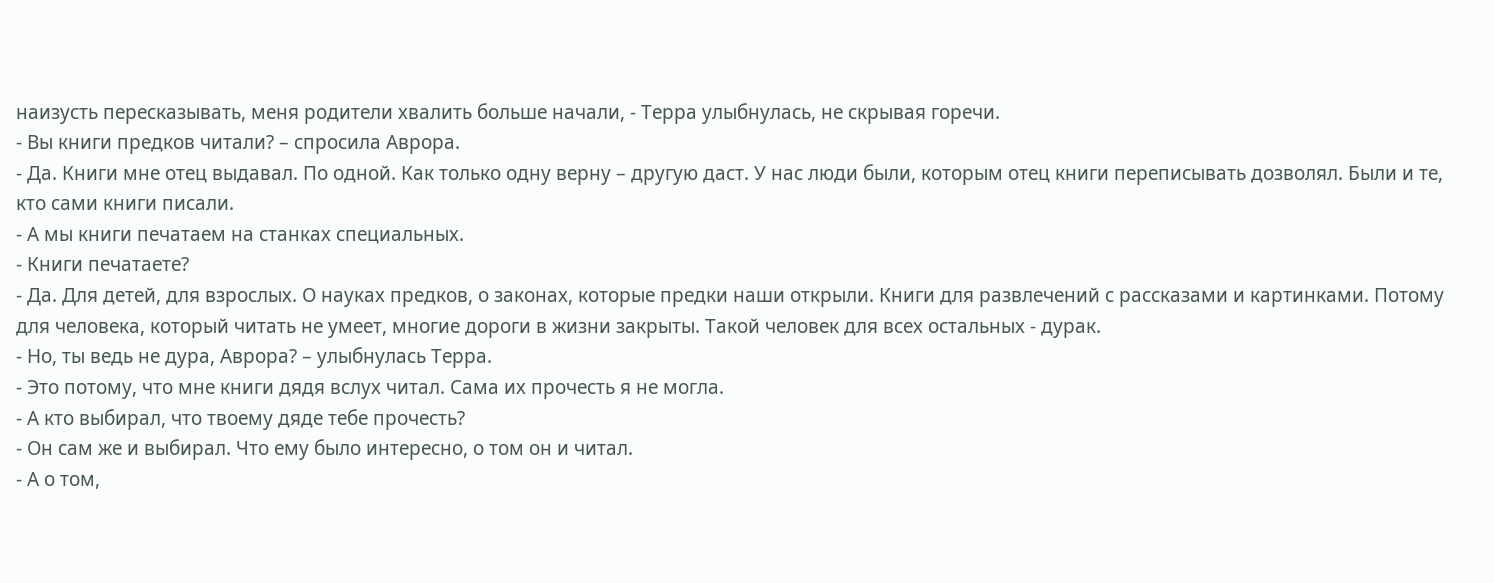наизусть пересказывать, меня родители хвалить больше начали, - Терра улыбнулась, не скрывая горечи.
- Вы книги предков читали? – спросила Аврора.
- Да. Книги мне отец выдавал. По одной. Как только одну верну – другую даст. У нас люди были, которым отец книги переписывать дозволял. Были и те, кто сами книги писали.
- А мы книги печатаем на станках специальных.
- Книги печатаете?
- Да. Для детей, для взрослых. О науках предков, о законах, которые предки наши открыли. Книги для развлечений с рассказами и картинками. Потому для человека, который читать не умеет, многие дороги в жизни закрыты. Такой человек для всех остальных - дурак.
- Но, ты ведь не дура, Аврора? – улыбнулась Терра.
- Это потому, что мне книги дядя вслух читал. Сама их прочесть я не могла.
- А кто выбирал, что твоему дяде тебе прочесть?
- Он сам же и выбирал. Что ему было интересно, о том он и читал.
- А о том,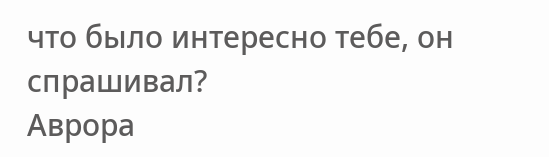что было интересно тебе, он спрашивал?
Аврора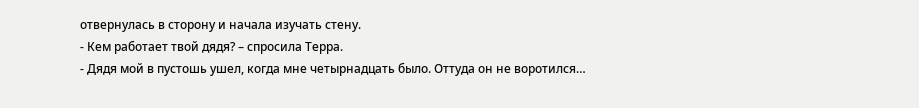отвернулась в сторону и начала изучать стену.
- Кем работает твой дядя? – спросила Терра.
- Дядя мой в пустошь ушел, когда мне четырнадцать было. Оттуда он не воротился…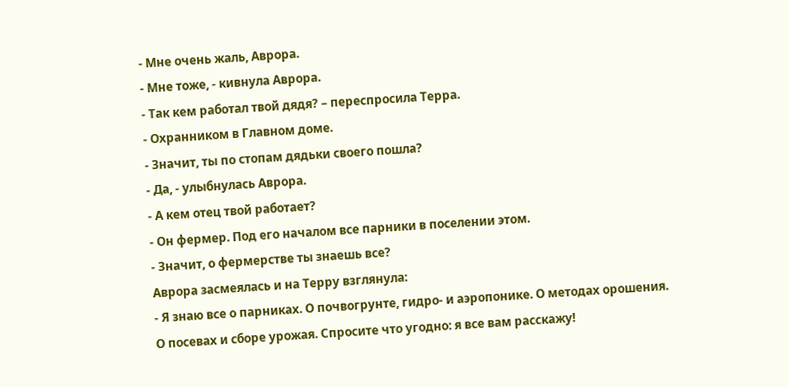- Мне очень жаль, Аврора.
- Мне тоже, - кивнула Аврора.
- Так кем работал твой дядя? – переспросила Терра.
- Охранником в Главном доме.
- Значит, ты по стопам дядьки своего пошла?
- Да, - улыбнулась Аврора.
- А кем отец твой работает?
- Он фермер. Под его началом все парники в поселении этом.
- Значит, о фермерстве ты знаешь все?
Аврора засмеялась и на Терру взглянула:
- Я знаю все о парниках. О почвогрунте, гидро- и аэропонике. О методах орошения. О посевах и сборе урожая. Спросите что угодно: я все вам расскажу!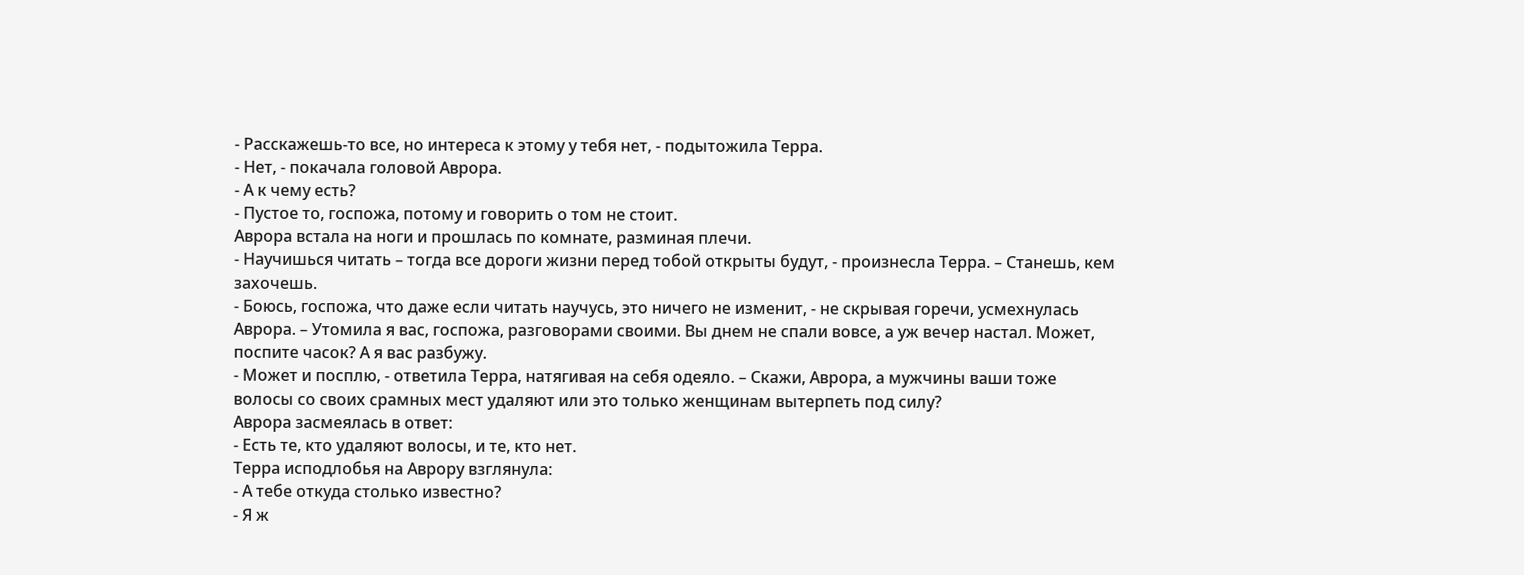- Расскажешь-то все, но интереса к этому у тебя нет, - подытожила Терра.
- Нет, - покачала головой Аврора.
- А к чему есть?
- Пустое то, госпожа, потому и говорить о том не стоит.
Аврора встала на ноги и прошлась по комнате, разминая плечи.
- Научишься читать – тогда все дороги жизни перед тобой открыты будут, - произнесла Терра. – Станешь, кем захочешь.
- Боюсь, госпожа, что даже если читать научусь, это ничего не изменит, - не скрывая горечи, усмехнулась Аврора. – Утомила я вас, госпожа, разговорами своими. Вы днем не спали вовсе, а уж вечер настал. Может, поспите часок? А я вас разбужу.
- Может и посплю, - ответила Терра, натягивая на себя одеяло. – Скажи, Аврора, а мужчины ваши тоже волосы со своих срамных мест удаляют или это только женщинам вытерпеть под силу?
Аврора засмеялась в ответ:
- Есть те, кто удаляют волосы, и те, кто нет.
Терра исподлобья на Аврору взглянула:
- А тебе откуда столько известно?
- Я ж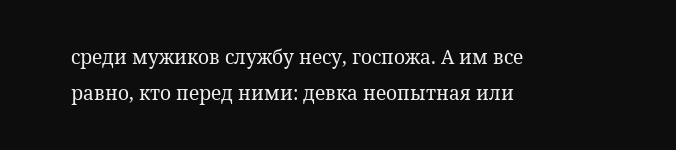среди мужиков службу несу, госпожа. А им все равно, кто перед ними: девка неопытная или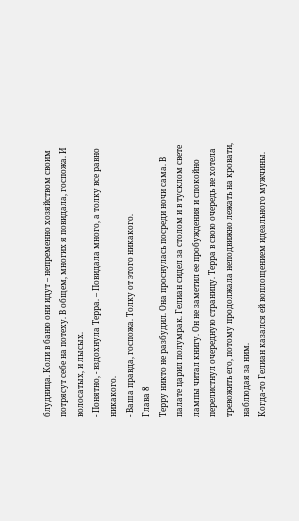блудница. Коли в баню они идут – непременно хозяйством своим потрясут себе на потеху. В общем, многих я повидала, госпожа. И волосатых, и лысых.
- Понятно, - вздохнула Терра. – Повидала много, а толку все равно никакого.
- Ваша правда, госпожа. Толку от этого никакого.
Глава 8
Терру никто не разбудил. Она проснулась посреди ночи сама. В палате царил полумрак. Гелиан сидел за столом и в тусклом свете лампы читал книгу. Он не заметил ее пробуждения и спокойно перелистнул очередную страницу. Терра в свою очередь не хотела тревожить его, потому продолжала неподвижно лежать на кровати, наблюдая за ним.
Когда-то Гелиан казался ей воплощением идеального мужчины.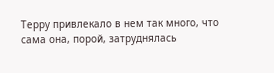Терру привлекало в нем так много, что сама она, порой, затруднялась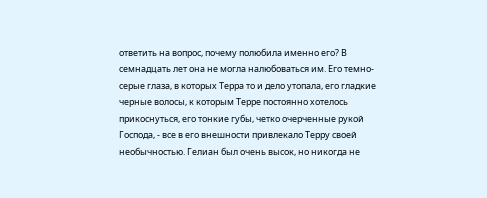ответить на вопрос, почему полюбила именно его? В семнадцать лет она не могла налюбоваться им. Его темно-серые глаза, в которых Терра то и дело утопала, его гладкие черные волосы, к которым Терре постоянно хотелось прикоснуться, его тонкие губы, четко очерченные рукой Господа, - все в его внешности привлекало Терру своей необычностью. Гелиан был очень высок, но никогда не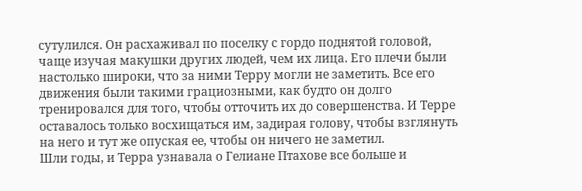сутулился. Он расхаживал по поселку с гордо поднятой головой, чаще изучая макушки других людей, чем их лица. Его плечи были настолько широки, что за ними Терру могли не заметить. Все его движения были такими грациозными, как будто он долго тренировался для того, чтобы отточить их до совершенства. И Терре оставалось только восхищаться им, задирая голову, чтобы взглянуть на него и тут же опуская ее, чтобы он ничего не заметил.
Шли годы, и Терра узнавала о Гелиане Птахове все больше и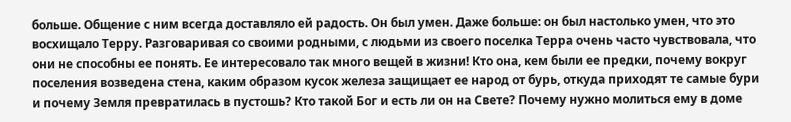больше. Общение с ним всегда доставляло ей радость. Он был умен. Даже больше: он был настолько умен, что это восхищало Терру. Разговаривая со своими родными, с людьми из своего поселка Терра очень часто чувствовала, что они не способны ее понять. Ее интересовало так много вещей в жизни! Кто она, кем были ее предки, почему вокруг поселения возведена стена, каким образом кусок железа защищает ее народ от бурь, откуда приходят те самые бури и почему Земля превратилась в пустошь? Кто такой Бог и есть ли он на Свете? Почему нужно молиться ему в доме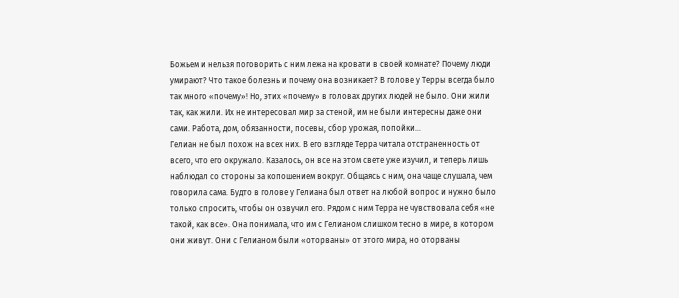Божьем и нельзя поговорить с ним лежа на кровати в своей комнате? Почему люди умирают? Что такое болезнь и почему она возникает? В голове у Терры всегда было так много «почему»! Но, этих «почему» в головах других людей не было. Они жили так, как жили. Их не интересовал мир за стеной, им не были интересны даже они сами. Работа, дом, обязанности, посевы, сбор урожая, попойки…
Гелиан не был похож на всех них. В его взгляде Терра читала отстраненность от всего, что его окружало. Казалось, он все на этом свете уже изучил, и теперь лишь наблюдал со стороны за копошением вокруг. Общаясь с ним, она чаще слушала, чем говорила сама. Будто в голове у Гелиана был ответ на любой вопрос и нужно было только спросить, чтобы он озвучил его. Рядом с ним Терра не чувствовала себя «не такой, как все». Она понимала, что им с Гелианом слишком тесно в мире, в котором они живут. Они с Гелианом были «оторваны» от этого мира, но оторваны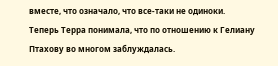вместе, что означало, что все-таки не одиноки.
Теперь Терра понимала, что по отношению к Гелиану Птахову во многом заблуждалась.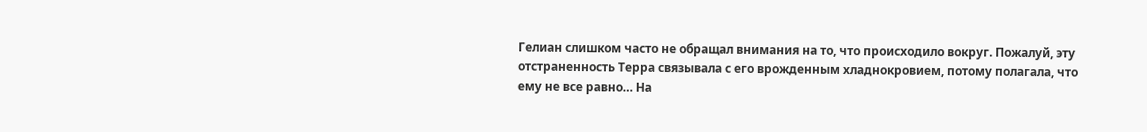Гелиан слишком часто не обращал внимания на то, что происходило вокруг. Пожалуй, эту отстраненность Терра связывала с его врожденным хладнокровием, потому полагала, что ему не все равно… На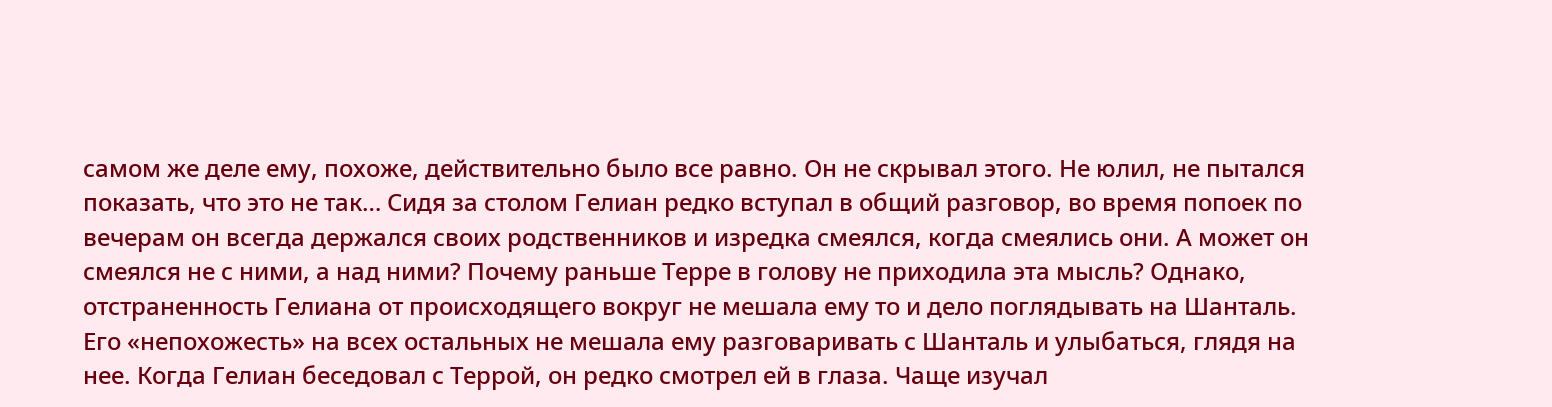самом же деле ему, похоже, действительно было все равно. Он не скрывал этого. Не юлил, не пытался показать, что это не так… Сидя за столом Гелиан редко вступал в общий разговор, во время попоек по вечерам он всегда держался своих родственников и изредка смеялся, когда смеялись они. А может он смеялся не с ними, а над ними? Почему раньше Терре в голову не приходила эта мысль? Однако, отстраненность Гелиана от происходящего вокруг не мешала ему то и дело поглядывать на Шанталь. Его «непохожесть» на всех остальных не мешала ему разговаривать с Шанталь и улыбаться, глядя на нее. Когда Гелиан беседовал с Террой, он редко смотрел ей в глаза. Чаще изучал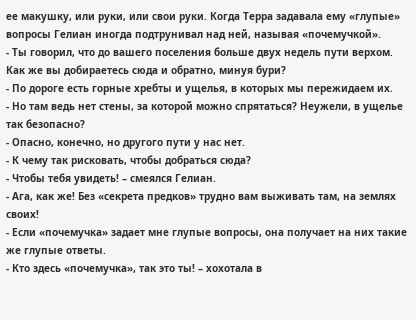ее макушку, или руки, или свои руки. Когда Терра задавала ему «глупые» вопросы Гелиан иногда подтрунивал над ней, называя «почемучкой».
- Ты говорил, что до вашего поселения больше двух недель пути верхом. Как же вы добираетесь сюда и обратно, минуя бури?
- По дороге есть горные хребты и ущелья, в которых мы пережидаем их.
- Но там ведь нет стены, за которой можно спрятаться? Неужели, в ущелье так безопасно?
- Опасно, конечно, но другого пути у нас нет.
- К чему так рисковать, чтобы добраться сюда?
- Чтобы тебя увидеть! – смеялся Гелиан.
- Ага, как же! Без «секрета предков» трудно вам выживать там, на землях своих!
- Если «почемучка» задает мне глупые вопросы, она получает на них такие же глупые ответы.
- Кто здесь «почемучка», так это ты! – хохотала в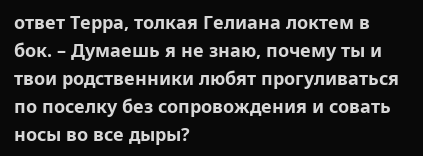ответ Терра, толкая Гелиана локтем в бок. – Думаешь я не знаю, почему ты и твои родственники любят прогуливаться по поселку без сопровождения и совать носы во все дыры?